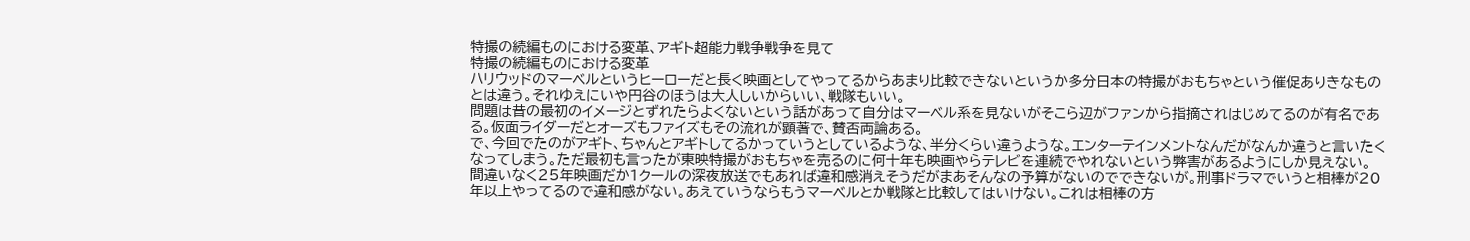特撮の続編ものにおける変革、アギト超能力戦争戦争を見て
特撮の続編ものにおける変革
ハリウッドのマーベルというヒーローだと長く映画としてやってるからあまり比較できないというか多分日本の特撮がおもちゃという催促ありきなものとは違う。それゆえにいや円谷のほうは大人しいからいい、戦隊もいい。
問題は昔の最初のイメージとずれたらよくないという話があって自分はマーベル系を見ないがそこら辺がファンから指摘されはじめてるのが有名である。仮面ライダーだとオーズもファイズもその流れが顕著で、賛否両論ある。
で、今回でたのがアギト、ちゃんとアギトしてるかっていうとしているような、半分くらい違うような。エンターテインメントなんだがなんか違うと言いたくなってしまう。ただ最初も言ったが東映特撮がおもちゃを売るのに何十年も映画やらテレビを連続でやれないという弊害があるようにしか見えない。
間違いなく25年映画だか1クールの深夜放送でもあれば違和感消えそうだがまあそんなの予算がないのでできないが。刑事ドラマでいうと相棒が20年以上やってるので違和感がない。あえていうならもうマーベルとか戦隊と比較してはいけない。これは相棒の方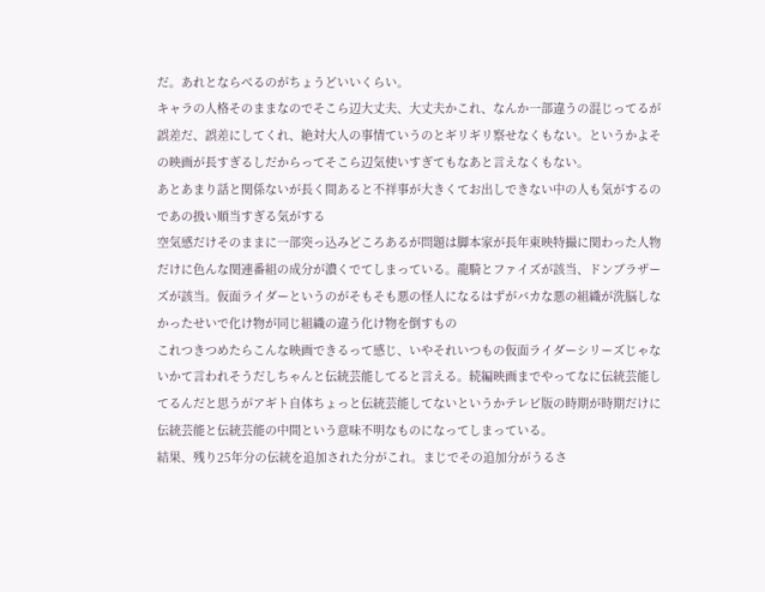だ。あれとならべるのがちょうどいいくらい。
キャラの人格そのままなのでそこら辺大丈夫、大丈夫かこれ、なんか一部違うの混じってるが誤差だ、誤差にしてくれ、絶対大人の事情ていうのとギリギリ察せなくもない。というかよその映画が長すぎるしだからってそこら辺気使いすぎてもなあと言えなくもない。
あとあまり話と関係ないが長く間あると不祥事が大きくてお出しできない中の人も気がするのであの扱い順当すぎる気がする
空気感だけそのままに一部突っ込みどころあるが問題は脚本家が長年東映特撮に関わった人物だけに色んな関連番組の成分が濃くでてしまっている。龍騎とファイズが該当、ドンブラザーズが該当。仮面ライダーというのがそもそも悪の怪人になるはずがバカな悪の組織が洗脳しなかったせいで化け物が同じ組織の違う化け物を倒すもの
これつきつめたらこんな映画できるって感じ、いやそれいつもの仮面ライダーシリーズじゃないかて言われそうだしちゃんと伝統芸能してると言える。続編映画までやってなに伝統芸能してるんだと思うがアギト自体ちょっと伝統芸能してないというかテレビ版の時期が時期だけに伝統芸能と伝統芸能の中間という意味不明なものになってしまっている。
結果、残り25年分の伝統を追加された分がこれ。まじでその追加分がうるさ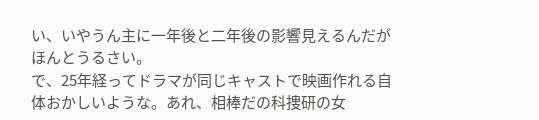い、いやうん主に一年後と二年後の影響見えるんだがほんとうるさい。
で、25年経ってドラマが同じキャストで映画作れる自体おかしいような。あれ、相棒だの科捜研の女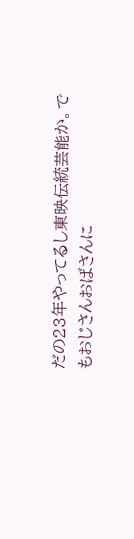だの23年やってるし東映伝統芸能か。でもおじさんおばさんに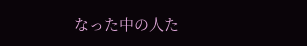なった中の人た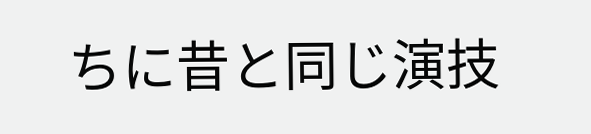ちに昔と同じ演技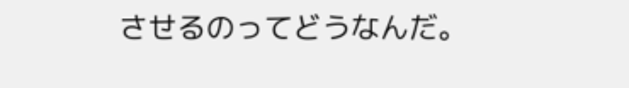させるのってどうなんだ。